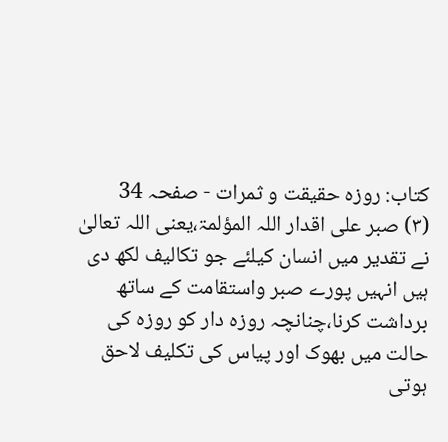کتاب: روزہ حقیقت و ثمرات - صفحہ 34
(۳) صبر علی اقدار اللہ المؤلمۃ،یعنی اللہ تعالیٰ نے تقدیر میں انسان کیلئے جو تکالیف لکھ دی ہیں انہیں پورے صبر واستقامت کے ساتھ برداشت کرنا،چنانچہ روزہ دار کو روزہ کی حالت میں بھوک اور پیاس کی تکلیف لاحق ہوتی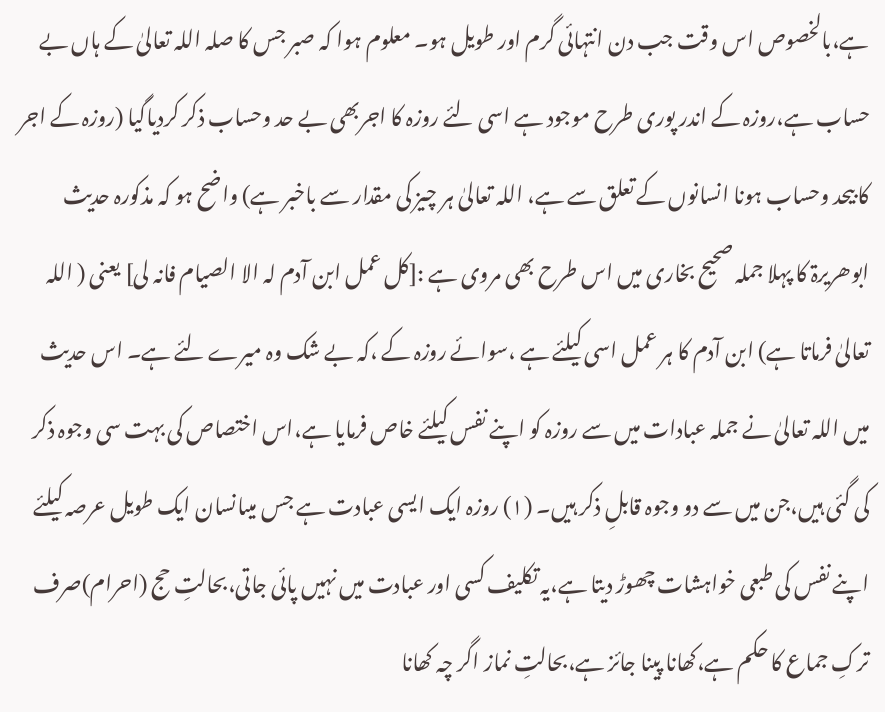ہے،بالخصوص اس وقت جب دن انتہائی گرم اور طویل ہو۔ معلوم ہوا کہ صبر جس کا صلہ اللہ تعالیٰ کے ہاں بے حساب ہے،روزہ کے اندر پوری طرح موجود ہے اسی لئے روزہ کا اجربھی بے حد وحساب ذکر کردیاگیا (روزہ کے اجر کا بیحد وحساب ہونا انسانوں کے تعلق سے ہے، اللہ تعالیٰ ہر چیز کی مقدار سے باخبر ہے) واضح ہو کہ مذکورہ حدیث ابوھریرۃ کا پہلا جملہ صحیح بخاری میں اس طرح بھی مروی ہے :[کل عمل ابن آدم لہ الا الصیام فانہ لی] یعنی ( اللہ تعالیٰ فرماتا ہے) ابن آدم کا ہر عمل اسی کیلئے ہے ،سوائے روزہ کے ،کہ بے شک وہ میرے لئے ہے۔ اس حدیث میں اللہ تعالیٰ نے جملہ عبادات میں سے روزہ کو اپنے نفس کیلئے خاص فرمایا ہے،اس اختصاص کی بہت سی وجوہ ذکر کی گئی ہیں،جن میں سے دو وجوہ قابلِ ذکر ہیں۔ (۱) روزہ ایک ایسی عبادت ہے جس میںانسان ایک طویل عرصہ کیلئے اپنے نفس کی طبعی خواہشات چھوڑ دیتا ہے،یہ تکلیف کسی اور عبادت میں نہیں پائی جاتی،بحالتِ حج (احرام)صرف ترکِ جماع کا حکم ہے،کھانا پینا جائز ہے،بحالتِ نماز اگر چہ کھانا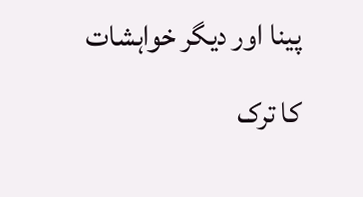پینا اور دیگر خواہشات کا ترک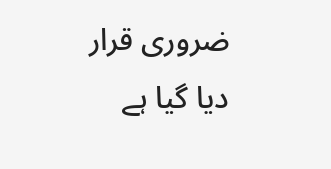ضروری قرار دیا گیا ہے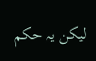لیکن یہ حکم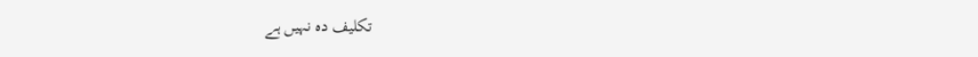تکلیف دہ نہیں ہے